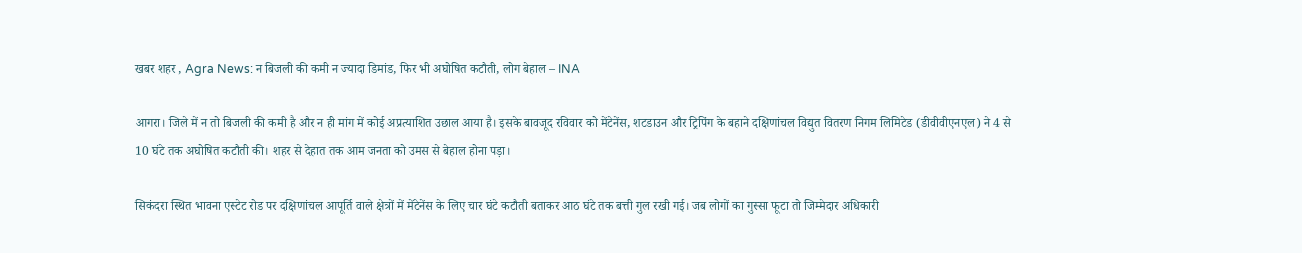खबर शहर , Agra News: न बिजली की कमी न ज्यादा डिमांड, फिर भी अघोषित कटौती, लोग बेहाल – INA

आगरा। जिले में न तो बिजली की कमी है और न ही मांग में कोई अप्रत्याशित उछाल आया है। इसके बावजूद रविवार को मेंटेनेंस, शटडाउन और ट्रिपिंग के बहाने दक्षिणांचल विद्युत वितरण निगम लिमिटेड (डीवीवीएनएल) ने 4 से 10 घंटे तक अघोषित कटौती की। शहर से देहात तक आम जनता को उमस से बेहाल होना पड़ा।

सिकंदरा स्थित भावना एस्टेट रोड पर दक्षिणांचल आपूर्ति वाले क्षेत्रों में मेंटेनेंस के लिए चार घंटे कटौती बताकर आठ घंटे तक बत्ती गुल रखी गई। जब लोगों का गुस्सा फूटा तो जिम्मेदार अधिकारी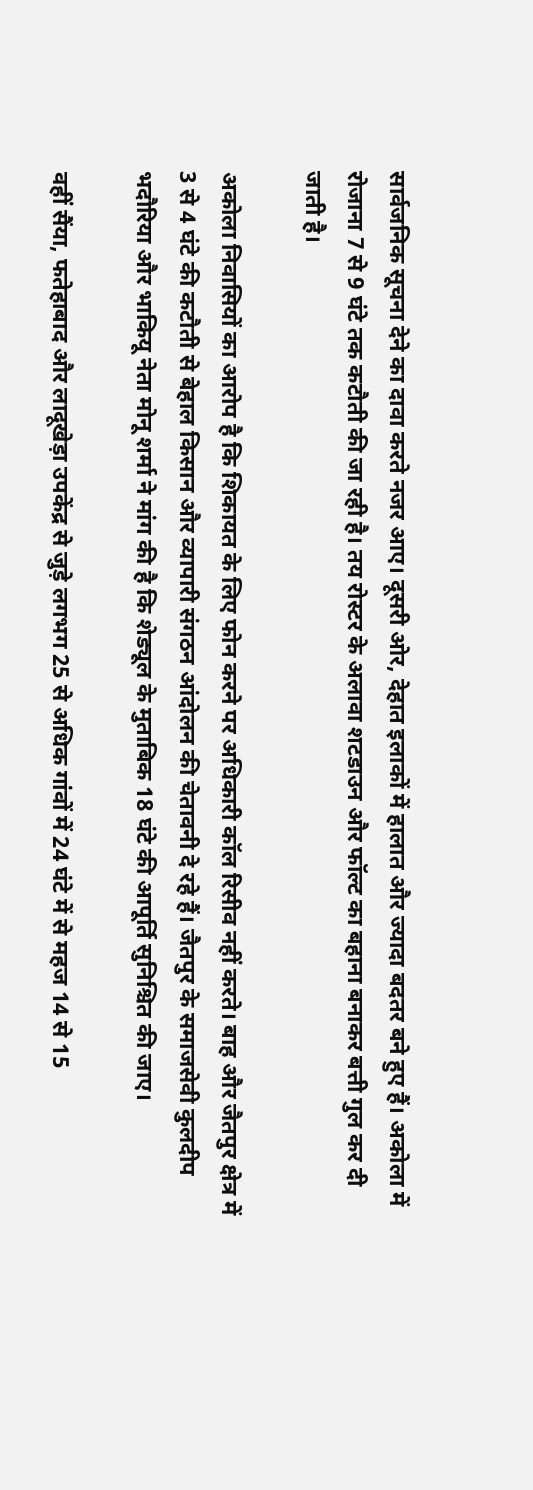सार्वजनिक सूचना देने का दावा करते नजर आए। दूसरी ओर, देहात इलाकों में हालात और ज्यादा बदतर बने हुए हैं। अकोला में रोजाना 7 से 9 घंटे तक कटौती की जा रही है। तय रोस्टर के अलावा शटडाउन और फॉल्ट का बहाना बनाकर बत्ती गुल कर दी जाती है।

अकोला निवासियों का आरोप है कि शिकायत के लिए फोन करने पर अधिकारी कॉल रिसीव नहीं करते। बाह और जैतपुर क्षेत्र में 3 से 4 घंटे की कटौती से बेहाल किसान और व्यापारी संगठन आंदोलन की चेतावनी दे रहे हैं। जैतपुर के समाजसेवी कुलदीप भदौरिया और भाकियू नेता मोनू शर्मा ने मांग की है कि शेड्यूल के मुताबिक 18 घंटे की आपूर्ति सुनिश्चित की जाए।

वहीं सैंया, फतेहाबाद और लादूखेड़ा उपकेंद्र से जुड़े लगभग 25 से अधिक गांवों में 24 घंटे में से महज 14 से 15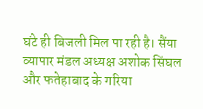घंटे ही बिजली मिल पा रही है। सैंया व्यापार मंडल अध्यक्ष अशोक सिंघल और फतेहाबाद के गरिया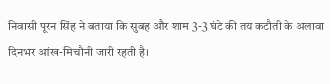निवासी पूरन सिंह ने बताया कि सुबह और शाम 3-3 घंटे की तय कटौती के अलावा दिनभर आंख-मिचौनी जारी रहती है।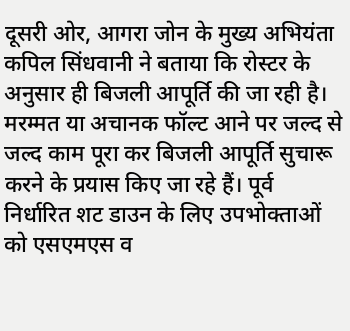दूसरी ओर, आगरा जोन के मुख्य अभियंता कपिल सिंधवानी ने बताया कि रोस्टर के अनुसार ही बिजली आपूर्ति की जा रही है। मरम्मत या अचानक फॉल्ट आने पर जल्द से जल्द काम पूरा कर बिजली आपूर्ति सुचारू करने के प्रयास किए जा रहे हैं। पूर्व निर्धारित शट डाउन के लिए उपभोक्ताओं को एसएमएस व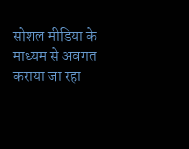सोशल मीडिया के माध्यम से अवगत कराया जा रहा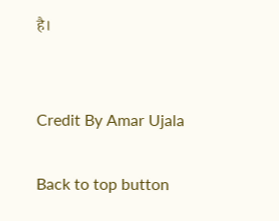है।


Credit By Amar Ujala

Back to top button